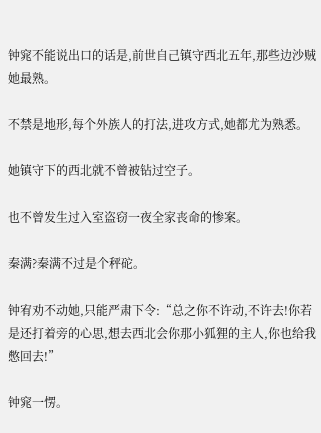钟窕不能说出口的话是,前世自己镇守西北五年,那些边沙贼她最熟。

不禁是地形,每个外族人的打法,进攻方式,她都尤为熟悉。

她镇守下的西北就不曾被钻过空子。

也不曾发生过入室盗窃一夜全家丧命的惨案。

秦满?秦满不过是个秤砣。

钟宥劝不动她,只能严肃下令:“总之你不许动,不许去!你若是还打着旁的心思,想去西北会你那小狐狸的主人,你也给我憋回去!”

钟窕一愣。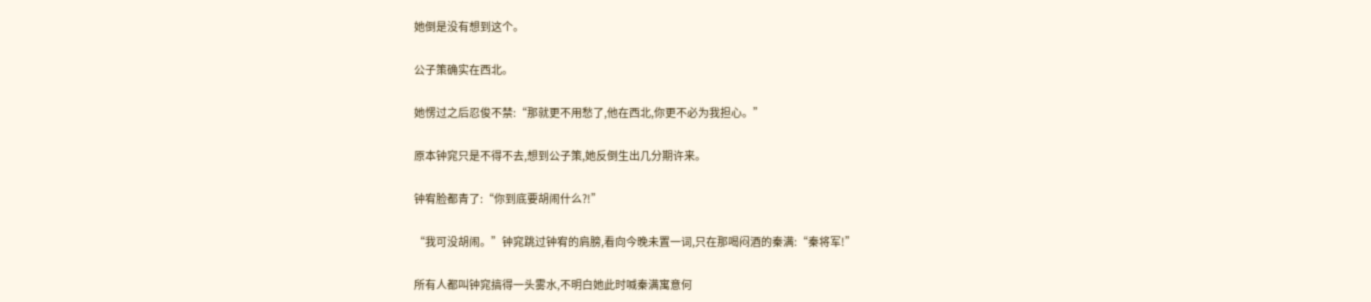她倒是没有想到这个。

公子策确实在西北。

她愣过之后忍俊不禁:“那就更不用愁了,他在西北,你更不必为我担心。”

原本钟窕只是不得不去,想到公子策,她反倒生出几分期许来。

钟宥脸都青了:“你到底要胡闹什么?!”

“我可没胡闹。”钟窕跳过钟宥的肩膀,看向今晚未置一词,只在那喝闷酒的秦满:“秦将军!”

所有人都叫钟窕搞得一头雾水,不明白她此时喊秦满寓意何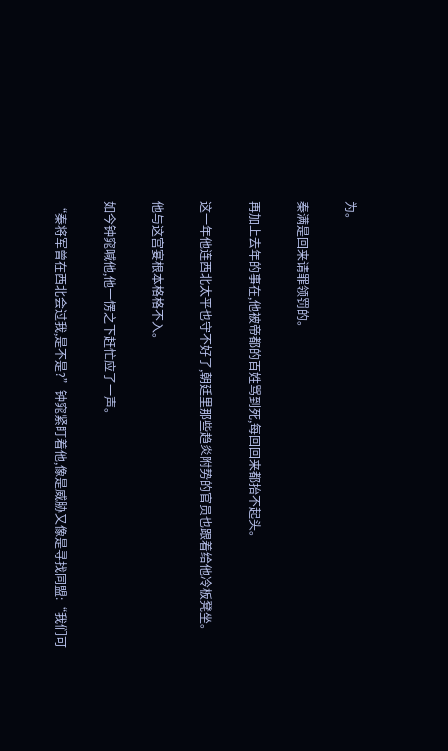为。

秦满是回来请罪领罚的。

再加上去年的事在,他被帝都的百姓骂到死,每回回来都抬不起头。

这一年他连西北太平也守不好了,朝廷里那些趋炎附势的官员也跟着给他冷板凳坐。

他与这宫宴根本格格不入。

如今钟窕喊他,他一愣之下赶忙应了一声。

“秦将军曾在西北会过我,是不是?”钟窕紧盯着他,像是威胁又像是寻找同盟:“我们可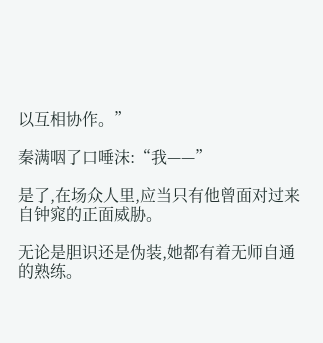以互相协作。”

秦满咽了口唾沫:“我——”

是了,在场众人里,应当只有他曾面对过来自钟窕的正面威胁。

无论是胆识还是伪装,她都有着无师自通的熟练。